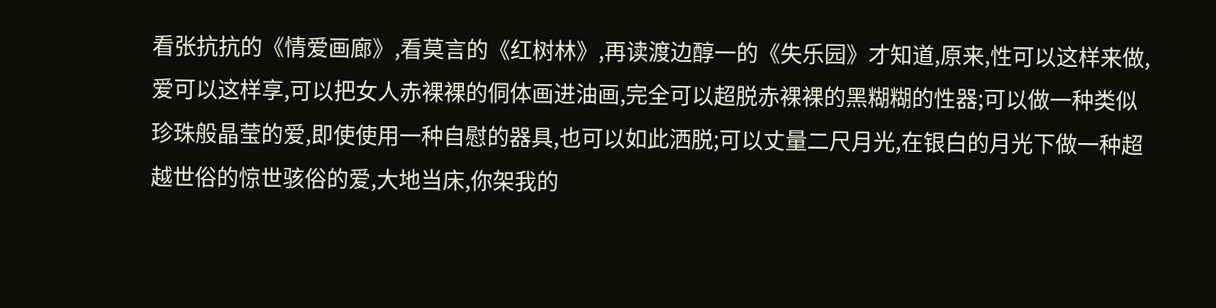看张抗抗的《情爱画廊》,看莫言的《红树林》,再读渡边醇一的《失乐园》才知道,原来,性可以这样来做,爱可以这样享,可以把女人赤裸裸的侗体画进油画,完全可以超脱赤裸裸的黑糊糊的性器;可以做一种类似珍珠般晶莹的爱,即使使用一种自慰的器具,也可以如此洒脱;可以丈量二尺月光,在银白的月光下做一种超越世俗的惊世骇俗的爱,大地当床,你架我的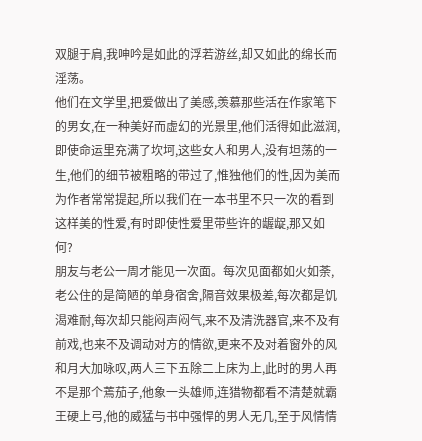双腿于肩,我呻吟是如此的浮若游丝,却又如此的绵长而淫荡。
他们在文学里,把爱做出了美感,羡慕那些活在作家笔下的男女,在一种美好而虚幻的光景里,他们活得如此滋润,即使命运里充满了坎坷,这些女人和男人,没有坦荡的一生,他们的细节被粗略的带过了,惟独他们的性,因为美而为作者常常提起,所以我们在一本书里不只一次的看到这样美的性爱,有时即使性爱里带些许的龌龊,那又如何?
朋友与老公一周才能见一次面。每次见面都如火如荼,老公住的是简陋的单身宿舍,隔音效果极差,每次都是饥渴难耐,每次却只能闷声闷气,来不及清洗器官,来不及有前戏,也来不及调动对方的情欲,更来不及对着窗外的风和月大加咏叹,两人三下五除二上床为上,此时的男人再不是那个蔫茄子,他象一头雄师,连猎物都看不清楚就霸王硬上弓,他的威猛与书中强悍的男人无几,至于风情情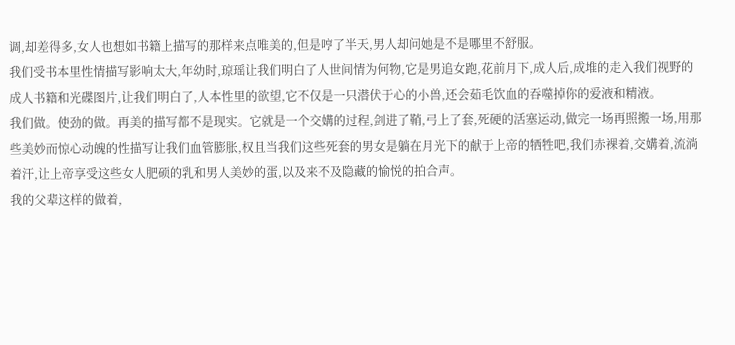调,却差得多,女人也想如书籍上描写的那样来点唯美的,但是哼了半天,男人却问她是不是哪里不舒服。
我们受书本里性情描写影响太大,年幼时,琼瑶让我们明白了人世间情为何物,它是男追女跑,花前月下,成人后,成堆的走入我们视野的成人书籍和光碟图片,让我们明白了,人本性里的欲望,它不仅是一只潜伏于心的小兽,还会茹毛饮血的吞噬掉你的爱液和精液。
我们做。使劲的做。再美的描写都不是现实。它就是一个交媾的过程,剑进了鞘,弓上了套,死硬的活塞运动,做完一场再照搬一场,用那些美妙而惊心动魄的性描写让我们血管膨胀,权且当我们这些死套的男女是躺在月光下的献于上帝的牺牲吧,我们赤裸着,交媾着,流淌着汗,让上帝享受这些女人肥硕的乳和男人美妙的蛋,以及来不及隐藏的愉悦的拍合声。
我的父辈这样的做着,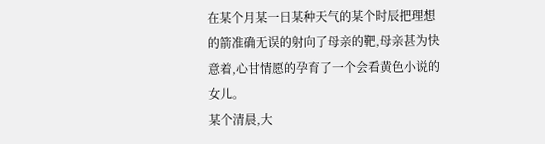在某个月某一日某种天气的某个时辰把理想的箭准确无误的射向了母亲的靶,母亲甚为快意着,心甘情愿的孕育了一个会看黄色小说的女儿。
某个清晨,大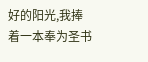好的阳光,我捧着一本奉为圣书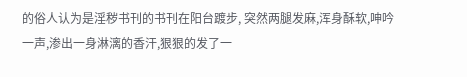的俗人认为是淫秽书刊的书刊在阳台踱步, 突然两腿发麻,浑身酥软,呻吟一声,渗出一身淋漓的香汗,狠狠的发了一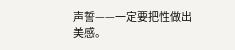声誓——一定要把性做出美感。